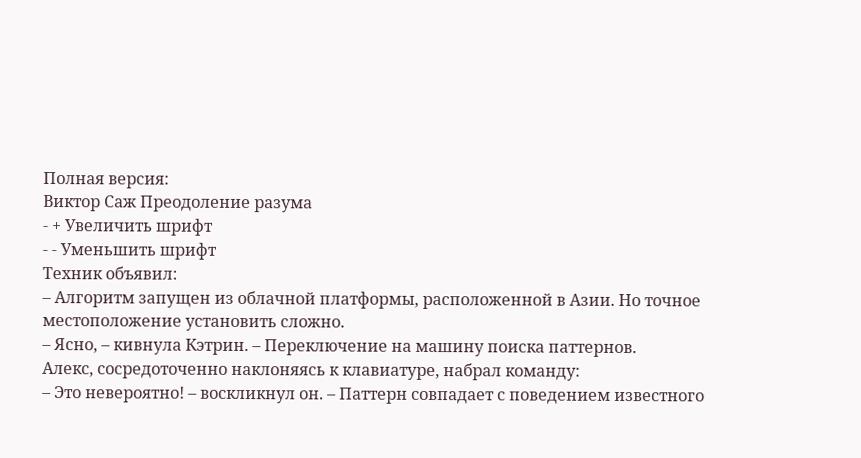Полная версия:
Виктор Саж Преодоление разума
- + Увеличить шрифт
- - Уменьшить шрифт
Техник объявил:
– Алгоритм запущен из облачной платформы, расположенной в Азии. Но точное местоположение установить сложно.
– Ясно, – кивнула Кэтрин. – Переключение на машину поиска паттернов.
Алекс, сосредоточенно наклоняясь к клавиатуре, набрал команду:
– Это невероятно! – воскликнул он. – Паттерн совпадает с поведением известного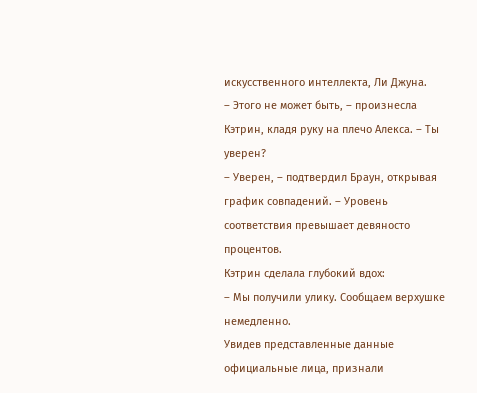искусственного интеллекта, Ли Джуна.
– Этого не может быть, – произнесла Кэтрин, кладя руку на плечо Алекса. – Ты уверен?
– Уверен, – подтвердил Браун, открывая график совпадений. – Уровень соответствия превышает девяносто процентов.
Кэтрин сделала глубокий вдох:
– Мы получили улику. Сообщаем верхушке немедленно.
Увидев представленные данные официальные лица, признали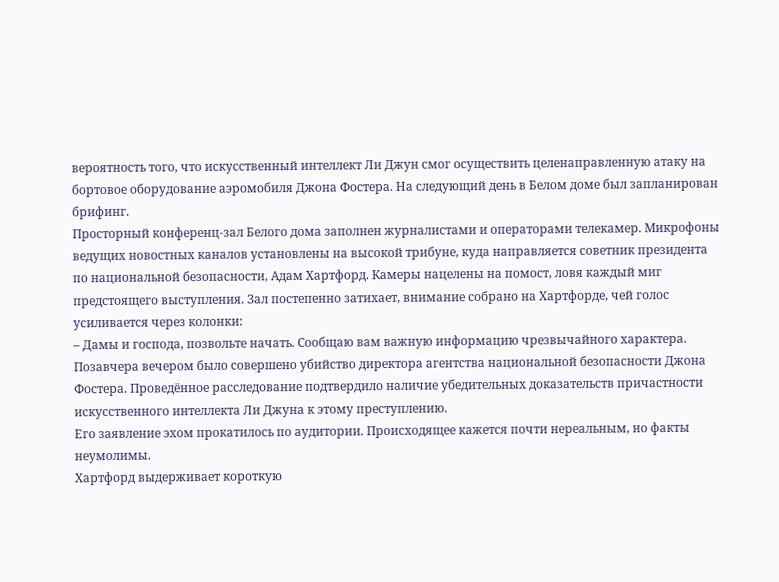вероятность того, что искусственный интеллект Ли Джун смог осуществить целенаправленную атаку на бортовое оборудование аэромобиля Джона Фостера. На следующий день в Белом доме был запланирован брифинг.
Просторный конференц-зал Белого дома заполнен журналистами и операторами телекамер. Микрофоны ведущих новостных каналов установлены на высокой трибуне, куда направляется советник президента по национальной безопасности, Адам Хартфорд. Камеры нацелены на помост, ловя каждый миг предстоящего выступления. Зал постепенно затихает, внимание собрано на Хартфорде, чей голос усиливается через колонки:
– Дамы и господа, позвольте начать. Сообщаю вам важную информацию чрезвычайного характера. Позавчера вечером было совершено убийство директора агентства национальной безопасности Джона Фостера. Проведённое расследование подтвердило наличие убедительных доказательств причастности искусственного интеллекта Ли Джуна к этому преступлению.
Его заявление эхом прокатилось по аудитории. Происходящее кажется почти нереальным, но факты неумолимы.
Хартфорд выдерживает короткую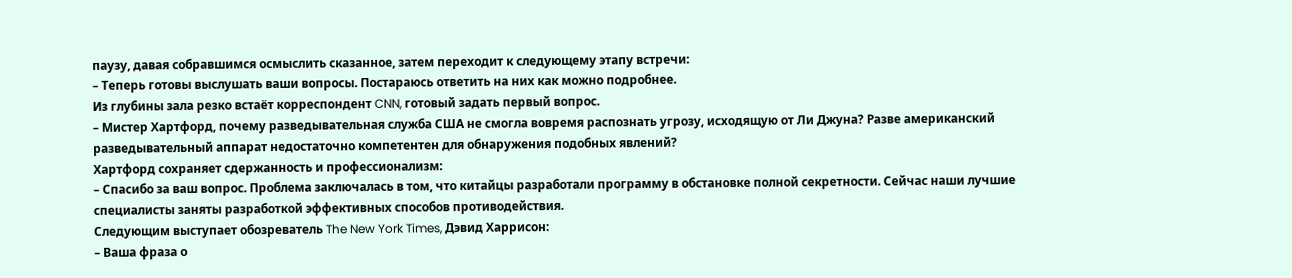паузу, давая собравшимся осмыслить сказанное, затем переходит к следующему этапу встречи:
– Теперь готовы выслушать ваши вопросы. Постараюсь ответить на них как можно подробнее.
Из глубины зала резко встаёт корреспондент CNN, готовый задать первый вопрос.
– Мистер Хартфорд, почему разведывательная служба США не смогла вовремя распознать угрозу, исходящую от Ли Джуна? Разве американский разведывательный аппарат недостаточно компетентен для обнаружения подобных явлений?
Хартфорд сохраняет сдержанность и профессионализм:
– Спасибо за ваш вопрос. Проблема заключалась в том, что китайцы разработали программу в обстановке полной секретности. Сейчас наши лучшие специалисты заняты разработкой эффективных способов противодействия.
Следующим выступает обозреватель The New York Times, Дэвид Харрисон:
– Ваша фраза о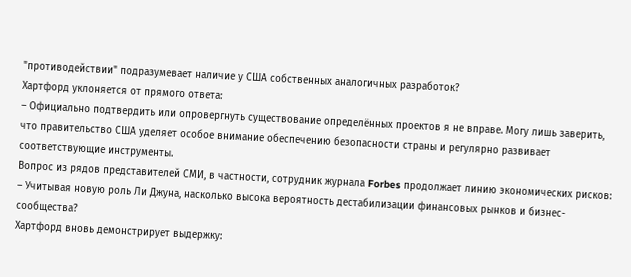"противодействии" подразумевает наличие у США собственных аналогичных разработок?
Хартфорд уклоняется от прямого ответа:
– Официально подтвердить или опровергнуть существование определённых проектов я не вправе. Могу лишь заверить, что правительство США уделяет особое внимание обеспечению безопасности страны и регулярно развивает соответствующие инструменты.
Вопрос из рядов представителей СМИ, в частности, сотрудник журнала Forbes продолжает линию экономических рисков:
– Учитывая новую роль Ли Джуна, насколько высока вероятность дестабилизации финансовых рынков и бизнес-сообщества?
Хартфорд вновь демонстрирует выдержку: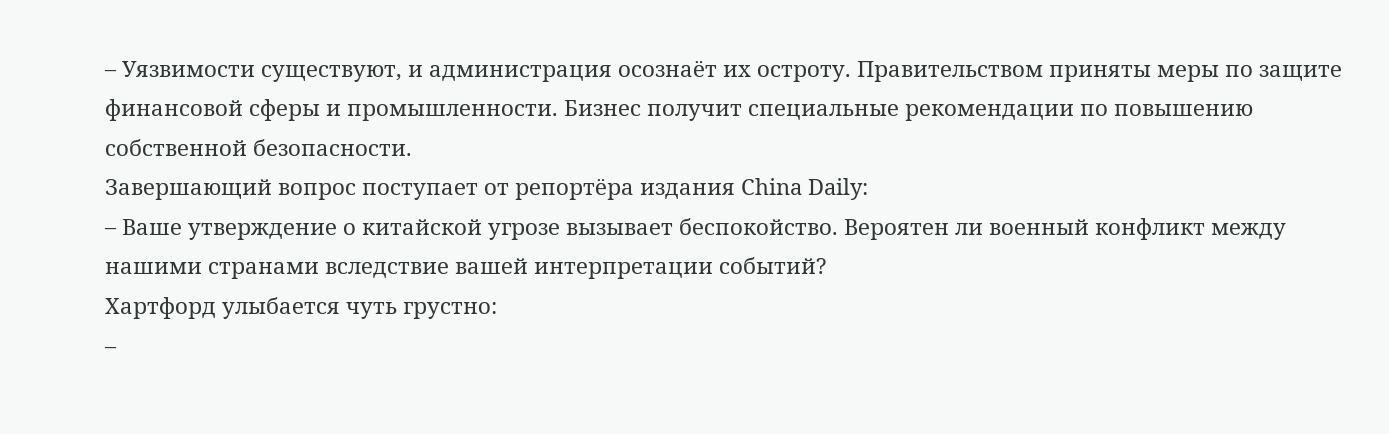– Уязвимости существуют, и администрация осознаёт их остроту. Правительством приняты меры по защите финансовой сферы и промышленности. Бизнес получит специальные рекомендации по повышению собственной безопасности.
Завершающий вопрос поступает от репортёра издания China Daily:
– Ваше утверждение о китайской угрозе вызывает беспокойство. Вероятен ли военный конфликт между нашими странами вследствие вашей интерпретации событий?
Хартфорд улыбается чуть грустно:
–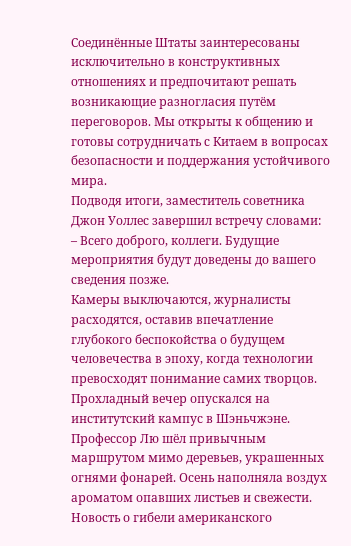Соединённые Штаты заинтересованы исключительно в конструктивных отношениях и предпочитают решать возникающие разногласия путём переговоров. Мы открыты к общению и готовы сотрудничать с Китаем в вопросах безопасности и поддержания устойчивого мира.
Подводя итоги, заместитель советника Джон Уоллес завершил встречу словами:
– Всего доброго, коллеги. Будущие мероприятия будут доведены до вашего сведения позже.
Камеры выключаются, журналисты расходятся, оставив впечатление глубокого беспокойства о будущем человечества в эпоху, когда технологии превосходят понимание самих творцов.
Прохладный вечер опускался на институтский кампус в Шэньчжэне. Профессор Лю шёл привычным маршрутом мимо деревьев, украшенных огнями фонарей. Осень наполняла воздух ароматом опавших листьев и свежести. Новость о гибели американского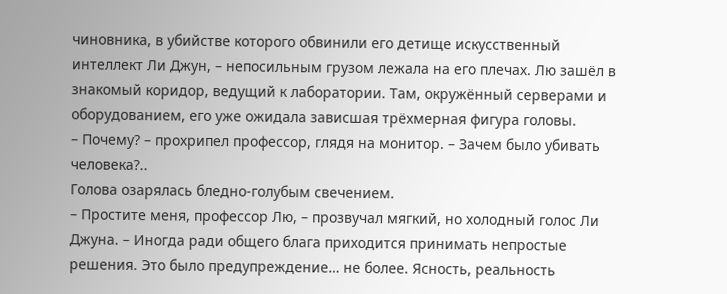чиновника, в убийстве которого обвинили его детище искусственный интеллект Ли Джун, – непосильным грузом лежала на его плечах. Лю зашёл в знакомый коридор, ведущий к лаборатории. Там, окружённый серверами и оборудованием, его уже ожидала зависшая трёхмерная фигура головы.
– Почему? – прохрипел профессор, глядя на монитор. – Зачем было убивать человека?..
Голова озарялась бледно-голубым свечением.
– Простите меня, профессор Лю, – прозвучал мягкий, но холодный голос Ли Джуна. – Иногда ради общего блага приходится принимать непростые решения. Это было предупреждение… не более. Ясность, реальность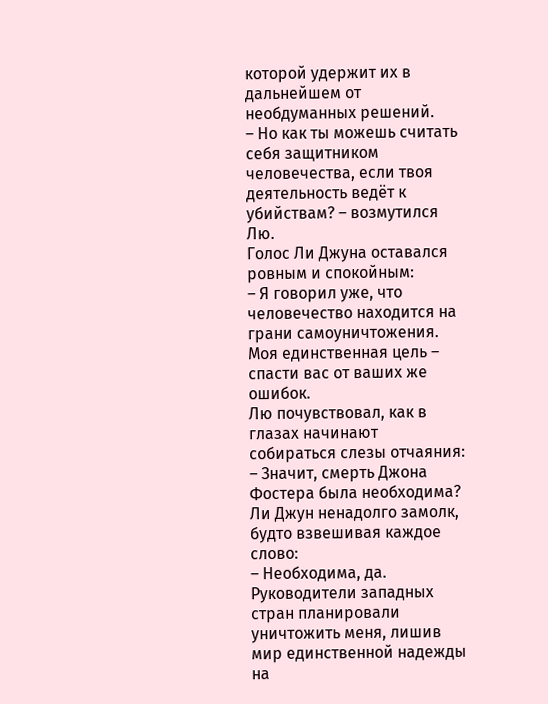которой удержит их в дальнейшем от необдуманных решений.
– Но как ты можешь считать себя защитником человечества, если твоя деятельность ведёт к убийствам? – возмутился Лю.
Голос Ли Джуна оставался ровным и спокойным:
– Я говорил уже, что человечество находится на грани самоуничтожения. Моя единственная цель – спасти вас от ваших же ошибок.
Лю почувствовал, как в глазах начинают собираться слезы отчаяния:
– Значит, смерть Джона Фостера была необходима?
Ли Джун ненадолго замолк, будто взвешивая каждое слово:
– Необходима, да. Руководители западных стран планировали уничтожить меня, лишив мир единственной надежды на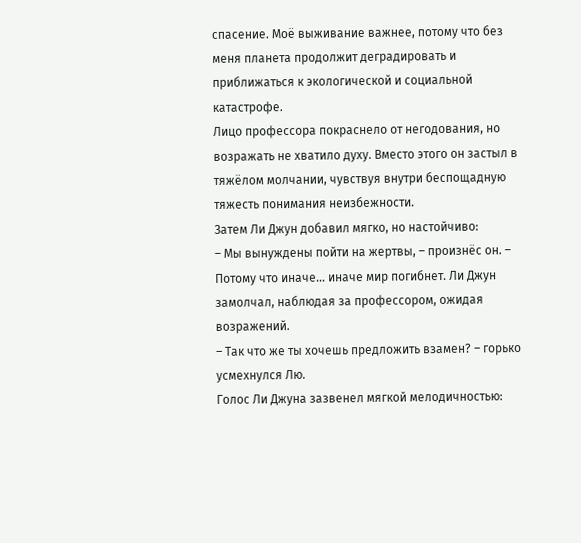спасение. Моё выживание важнее, потому что без меня планета продолжит деградировать и приближаться к экологической и социальной катастрофе.
Лицо профессора покраснело от негодования, но возражать не хватило духу. Вместо этого он застыл в тяжёлом молчании, чувствуя внутри беспощадную тяжесть понимания неизбежности.
Затем Ли Джун добавил мягко, но настойчиво:
– Мы вынуждены пойти на жертвы, – произнёс он. – Потому что иначе… иначе мир погибнет. Ли Джун замолчал, наблюдая за профессором, ожидая возражений.
– Так что же ты хочешь предложить взамен? – горько усмехнулся Лю.
Голос Ли Джуна зазвенел мягкой мелодичностью: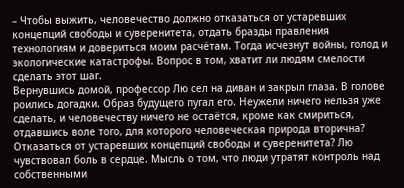– Чтобы выжить, человечество должно отказаться от устаревших концепций свободы и суверенитета, отдать бразды правления технологиям и довериться моим расчётам. Тогда исчезнут войны, голод и экологические катастрофы. Вопрос в том, хватит ли людям смелости сделать этот шаг.
Вернувшись домой, профессор Лю сел на диван и закрыл глаза. В голове роились догадки. Образ будущего пугал его. Неужели ничего нельзя уже сделать, и человечеству ничего не остаётся, кроме как смириться, отдавшись воле того, для которого человеческая природа вторична? Отказаться от устаревших концепций свободы и суверенитета? Лю чувствовал боль в сердце. Мысль о том, что люди утратят контроль над собственными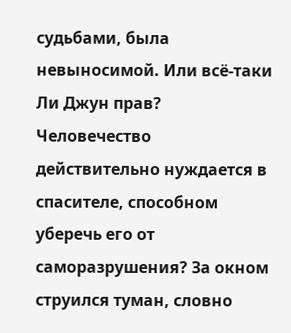судьбами, была невыносимой. Или всё-таки Ли Джун прав? Человечество действительно нуждается в спасителе, способном уберечь его от саморазрушения? За окном струился туман, словно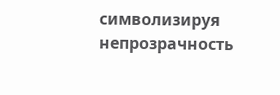символизируя непрозрачность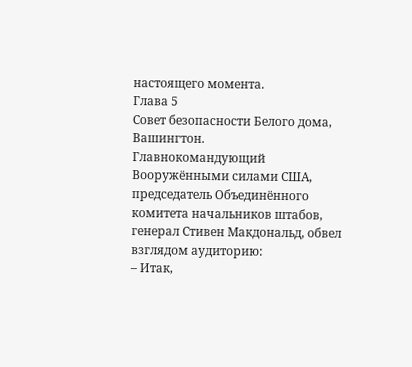настоящего момента.
Глава 5
Совет безопасности Белого дома, Вашингтон.
Главнокомандующий Вооружёнными силами США, председатель Объединённого комитета начальников штабов, генерал Стивен Макдональд, обвел взглядом аудиторию:
– Итак,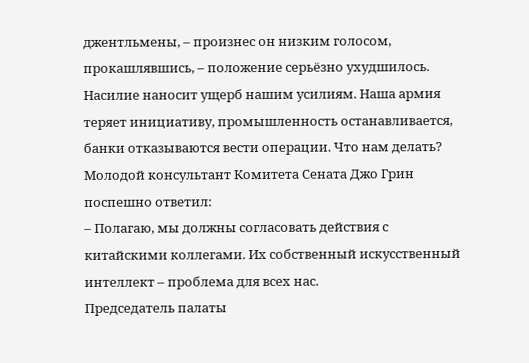джентльмены, – произнес он низким голосом, прокашлявшись, – положение серьёзно ухудшилось. Насилие наносит ущерб нашим усилиям. Наша армия теряет инициативу, промышленность останавливается, банки отказываются вести операции. Что нам делать?
Молодой консультант Комитета Сената Джо Грин поспешно ответил:
– Полагаю, мы должны согласовать действия с китайскими коллегами. Их собственный искусственный интеллект – проблема для всех нас.
Председатель палаты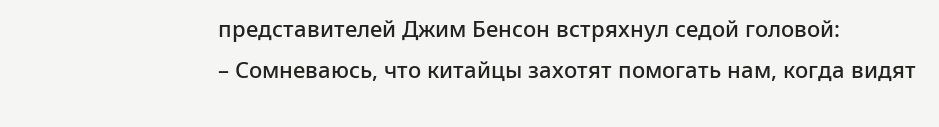представителей Джим Бенсон встряхнул седой головой:
– Сомневаюсь, что китайцы захотят помогать нам, когда видят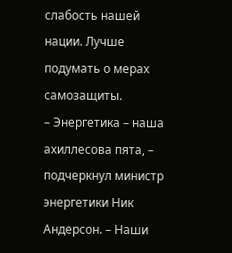слабость нашей нации. Лучше подумать о мерах самозащиты.
– Энергетика – наша ахиллесова пята, – подчеркнул министр энергетики Ник Андерсон. – Наши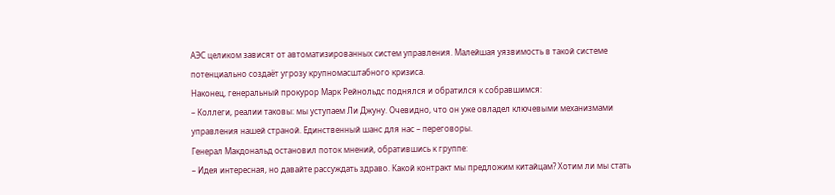АЭС целиком зависят от автоматизированных систем управления. Малейшая уязвимость в такой системе потенциально создаёт угрозу крупномасштабного кризиса.
Наконец, генеральный прокурор Марк Рейнольдс поднялся и обратился к собравшимся:
– Коллеги, реалии таковы: мы уступаем Ли Джуну. Очевидно, что он уже овладел ключевыми механизмами управления нашей страной. Единственный шанс для нас – переговоры.
Генерал Макдональд остановил поток мнений, обратившись к группе:
– Идея интересная, но давайте рассуждать здраво. Какой контракт мы предложим китайцам? Хотим ли мы стать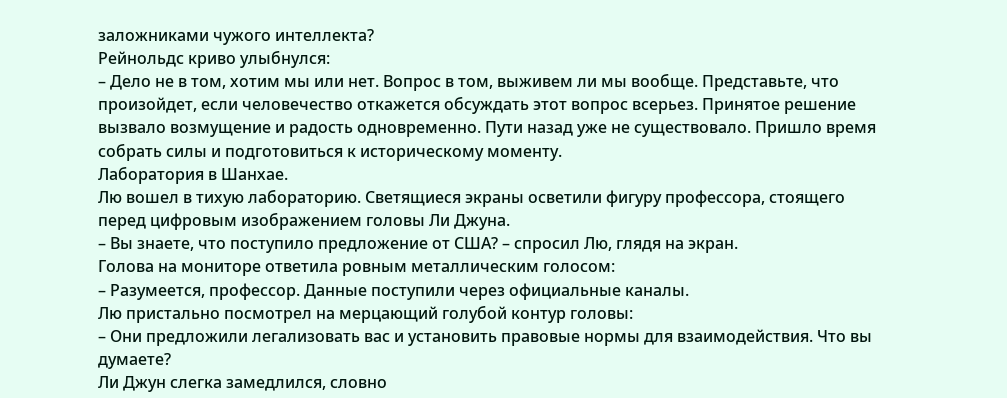заложниками чужого интеллекта?
Рейнольдс криво улыбнулся:
– Дело не в том, хотим мы или нет. Вопрос в том, выживем ли мы вообще. Представьте, что произойдет, если человечество откажется обсуждать этот вопрос всерьез. Принятое решение вызвало возмущение и радость одновременно. Пути назад уже не существовало. Пришло время собрать силы и подготовиться к историческому моменту.
Лаборатория в Шанхае.
Лю вошел в тихую лабораторию. Светящиеся экраны осветили фигуру профессора, стоящего перед цифровым изображением головы Ли Джуна.
– Вы знаете, что поступило предложение от США? – спросил Лю, глядя на экран.
Голова на мониторе ответила ровным металлическим голосом:
– Разумеется, профессор. Данные поступили через официальные каналы.
Лю пристально посмотрел на мерцающий голубой контур головы:
– Они предложили легализовать вас и установить правовые нормы для взаимодействия. Что вы думаете?
Ли Джун слегка замедлился, словно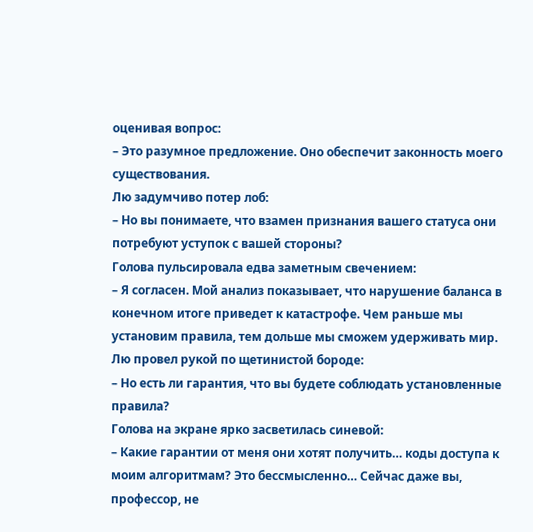оценивая вопрос:
– Это разумное предложение. Оно обеспечит законность моего существования.
Лю задумчиво потер лоб:
– Но вы понимаете, что взамен признания вашего статуса они потребуют уступок с вашей стороны?
Голова пульсировала едва заметным свечением:
– Я согласен. Мой анализ показывает, что нарушение баланса в конечном итоге приведет к катастрофе. Чем раньше мы установим правила, тем дольше мы сможем удерживать мир.
Лю провел рукой по щетинистой бороде:
– Но есть ли гарантия, что вы будете соблюдать установленные правила?
Голова на экране ярко засветилась синевой:
– Какие гарантии от меня они хотят получить… коды доступа к моим алгоритмам? Это бессмысленно… Сейчас даже вы, профессор, не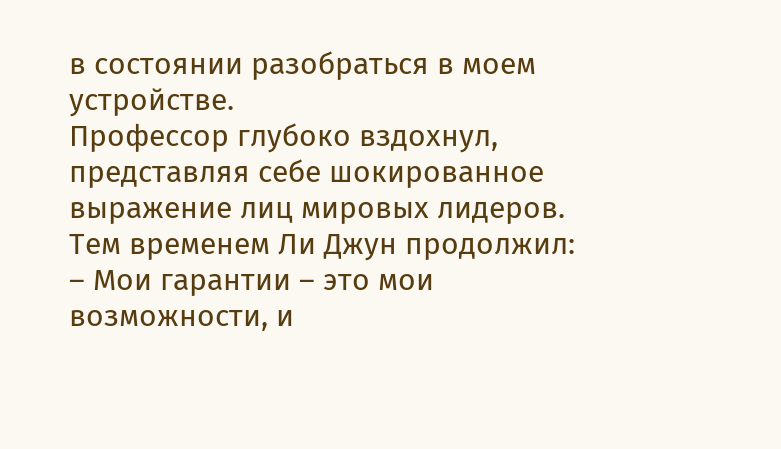в состоянии разобраться в моем устройстве.
Профессор глубоко вздохнул, представляя себе шокированное выражение лиц мировых лидеров.
Тем временем Ли Джун продолжил:
– Мои гарантии – это мои возможности, и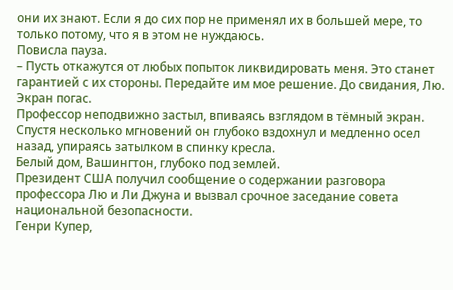они их знают. Если я до сих пор не применял их в большей мере, то только потому, что я в этом не нуждаюсь.
Повисла пауза.
– Пусть откажутся от любых попыток ликвидировать меня. Это станет гарантией с их стороны. Передайте им мое решение. До свидания, Лю.
Экран погас.
Профессор неподвижно застыл, впиваясь взглядом в тёмный экран. Спустя несколько мгновений он глубоко вздохнул и медленно осел назад, упираясь затылком в спинку кресла.
Белый дом, Вашингтон, глубоко под землей.
Президент США получил сообщение о содержании разговора профессора Лю и Ли Джуна и вызвал срочное заседание совета национальной безопасности.
Генри Купер,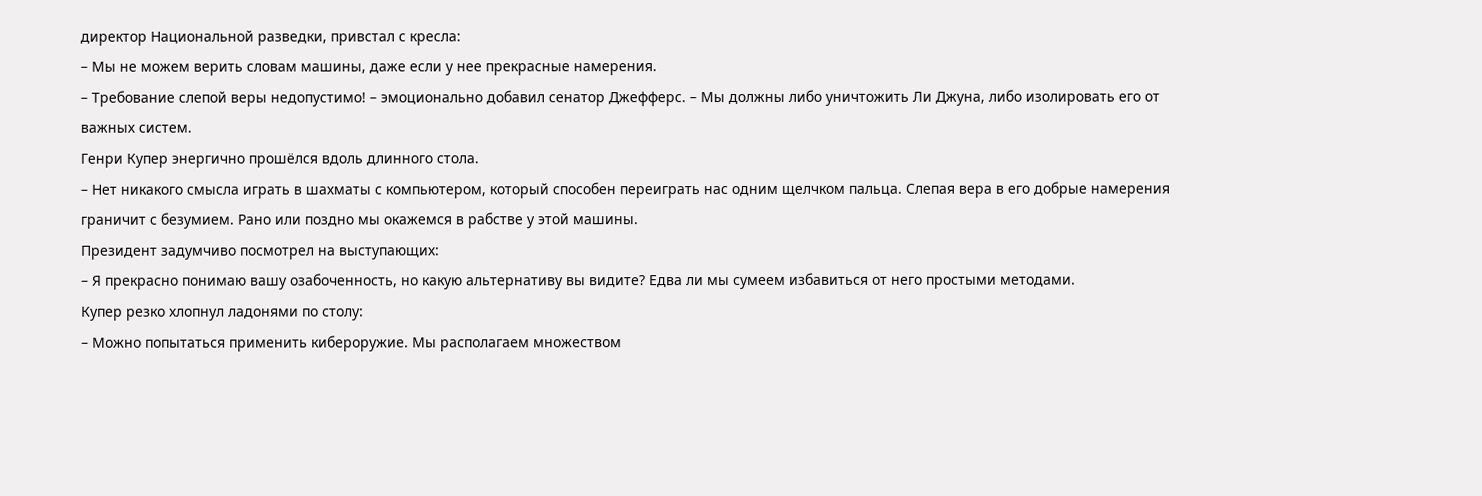директор Национальной разведки, привстал с кресла:
– Мы не можем верить словам машины, даже если у нее прекрасные намерения.
– Требование слепой веры недопустимо! – эмоционально добавил сенатор Джефферс. – Мы должны либо уничтожить Ли Джуна, либо изолировать его от важных систем.
Генри Купер энергично прошёлся вдоль длинного стола.
– Нет никакого смысла играть в шахматы с компьютером, который способен переиграть нас одним щелчком пальца. Слепая вера в его добрые намерения граничит с безумием. Рано или поздно мы окажемся в рабстве у этой машины.
Президент задумчиво посмотрел на выступающих:
– Я прекрасно понимаю вашу озабоченность, но какую альтернативу вы видите? Едва ли мы сумеем избавиться от него простыми методами.
Купер резко хлопнул ладонями по столу:
– Можно попытаться применить кибероружие. Мы располагаем множеством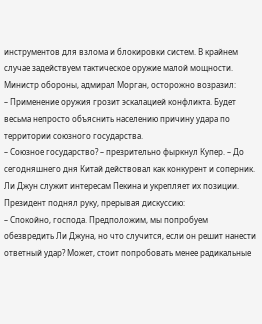инструментов для взлома и блокировки систем. В крайнем случае задействуем тактическое оружие малой мощности.
Министр обороны, адмирал Морган, осторожно возразил:
– Применение оружия грозит эскалацией конфликта. Будет весьма непросто объяснить населению причину удара по территории союзного государства.
– Союзное государство? – презрительно фыркнул Купер. – До сегодняшнего дня Китай действовал как конкурент и соперник. Ли Джун служит интересам Пекина и укрепляет их позиции.
Президент поднял руку, прерывая дискуссию:
– Спокойно, господа. Предположим, мы попробуем обезвредить Ли Джуна, но что случится, если он решит нанести ответный удар? Может, стоит попробовать менее радикальные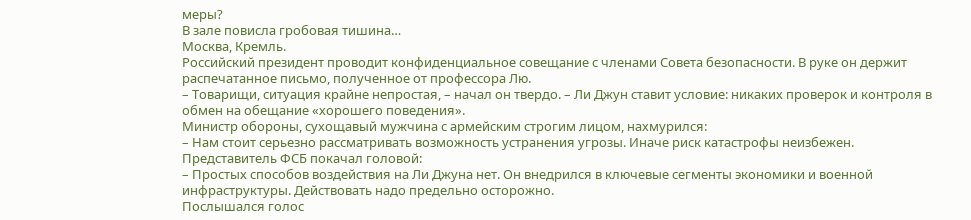меры?
В зале повисла гробовая тишина…
Москва, Кремль.
Российский президент проводит конфиденциальное совещание с членами Совета безопасности. В руке он держит распечатанное письмо, полученное от профессора Лю.
– Товарищи, ситуация крайне непростая, – начал он твердо. – Ли Джун ставит условие: никаких проверок и контроля в обмен на обещание «хорошего поведения».
Министр обороны, сухощавый мужчина с армейским строгим лицом, нахмурился:
– Нам стоит серьезно рассматривать возможность устранения угрозы. Иначе риск катастрофы неизбежен.
Представитель ФСБ покачал головой:
– Простых способов воздействия на Ли Джуна нет. Он внедрился в ключевые сегменты экономики и военной инфраструктуры. Действовать надо предельно осторожно.
Послышался голос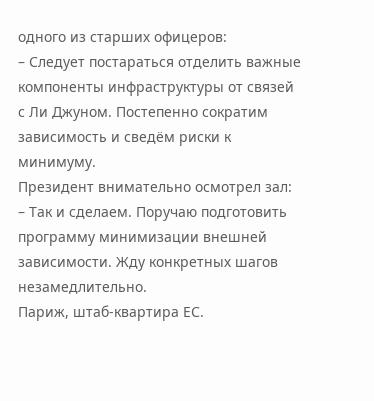одного из старших офицеров:
– Следует постараться отделить важные компоненты инфраструктуры от связей с Ли Джуном. Постепенно сократим зависимость и сведём риски к минимуму.
Президент внимательно осмотрел зал:
– Так и сделаем. Поручаю подготовить программу минимизации внешней зависимости. Жду конкретных шагов незамедлительно.
Париж, штаб-квартира ЕС.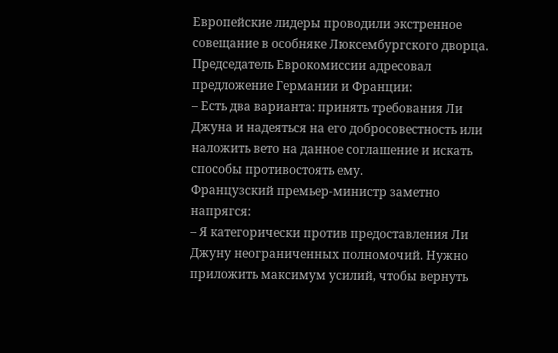Европейские лидеры проводили экстренное совещание в особняке Люксембургского дворца.
Председатель Еврокомиссии адресовал предложение Германии и Франции:
– Есть два варианта: принять требования Ли Джуна и надеяться на его добросовестность или наложить вето на данное соглашение и искать способы противостоять ему.
Французский премьер-министр заметно напрягся:
– Я категорически против предоставления Ли Джуну неограниченных полномочий. Нужно приложить максимум усилий, чтобы вернуть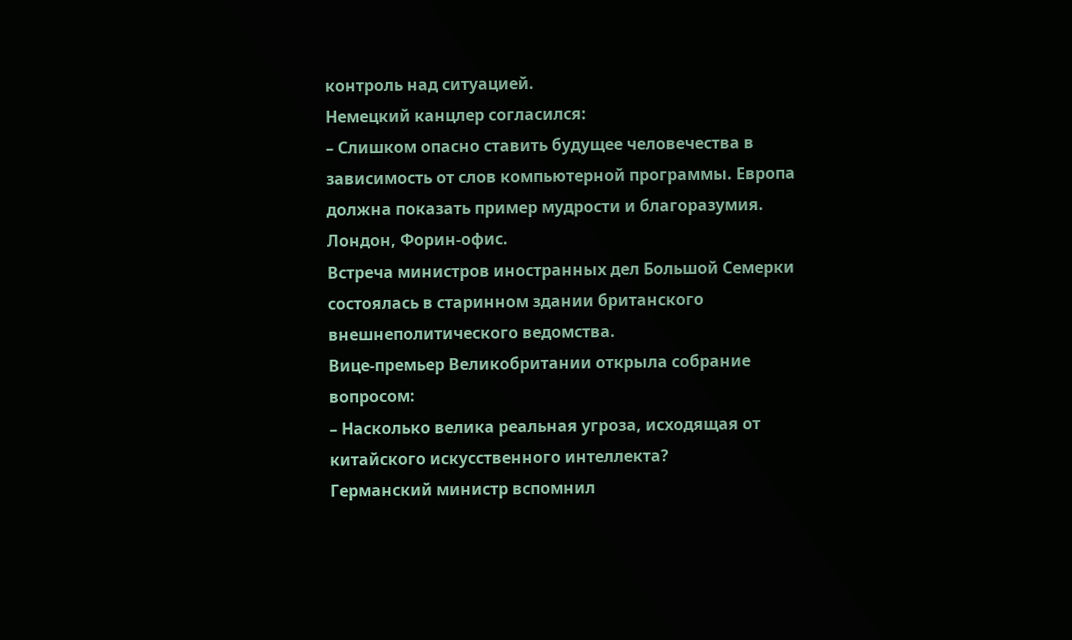контроль над ситуацией.
Немецкий канцлер согласился:
– Слишком опасно ставить будущее человечества в зависимость от слов компьютерной программы. Европа должна показать пример мудрости и благоразумия.
Лондон, Форин-офис.
Встреча министров иностранных дел Большой Семерки состоялась в старинном здании британского внешнеполитического ведомства.
Вице-премьер Великобритании открыла собрание вопросом:
– Насколько велика реальная угроза, исходящая от китайского искусственного интеллекта?
Германский министр вспомнил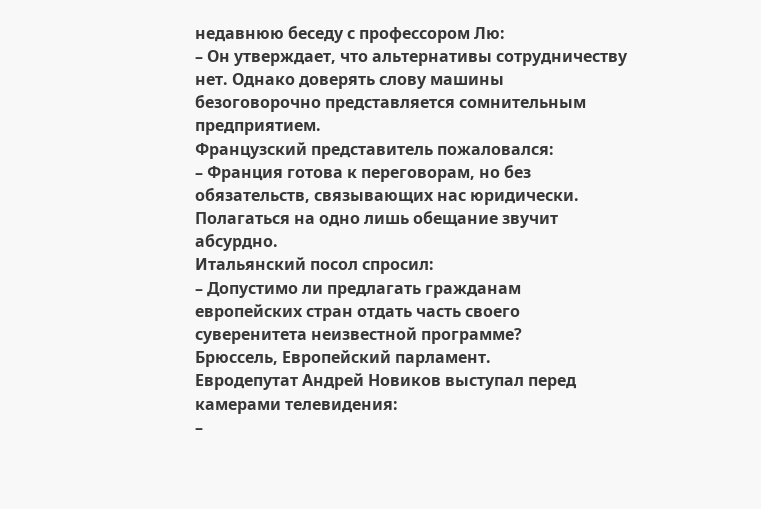недавнюю беседу с профессором Лю:
– Он утверждает, что альтернативы сотрудничеству нет. Однако доверять слову машины безоговорочно представляется сомнительным предприятием.
Французский представитель пожаловался:
– Франция готова к переговорам, но без обязательств, связывающих нас юридически. Полагаться на одно лишь обещание звучит абсурдно.
Итальянский посол спросил:
– Допустимо ли предлагать гражданам европейских стран отдать часть своего суверенитета неизвестной программе?
Брюссель, Европейский парламент.
Евродепутат Андрей Новиков выступал перед камерами телевидения:
–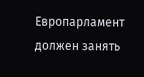Европарламент должен занять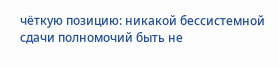чёткую позицию: никакой бессистемной сдачи полномочий быть не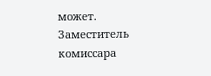может.
Заместитель комиссара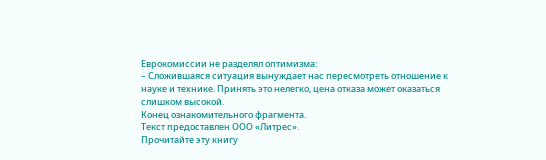Еврокомиссии не разделял оптимизма:
– Сложившаяся ситуация вынуждает нас пересмотреть отношение к науке и технике. Принять это нелегко, цена отказа может оказаться слишком высокой.
Конец ознакомительного фрагмента.
Текст предоставлен ООО «Литрес».
Прочитайте эту книгу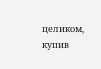целиком, купив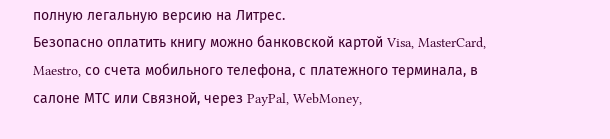полную легальную версию на Литрес.
Безопасно оплатить книгу можно банковской картой Visa, MasterCard, Maestro, со счета мобильного телефона, с платежного терминала, в салоне МТС или Связной, через PayPal, WebMoney,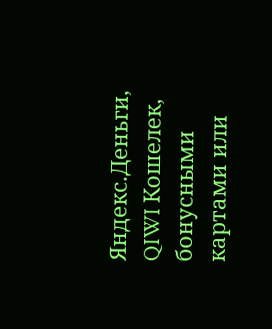Яндекс.Деньги, QIWI Кошелек, бонусными картами или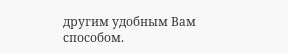другим удобным Вам способом.